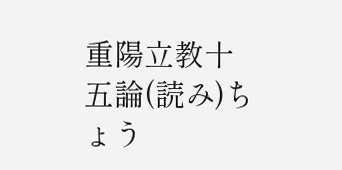重陽立教十五論(読み)ちょう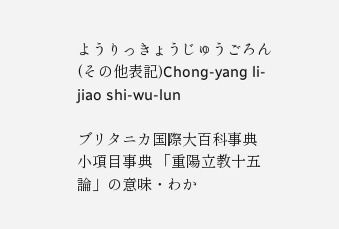ようりっきょうじゅうごろん(その他表記)Chong-yang li-jiao shi-wu-lun

ブリタニカ国際大百科事典 小項目事典 「重陽立教十五論」の意味・わか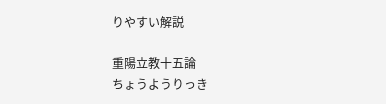りやすい解説

重陽立教十五論
ちょうようりっき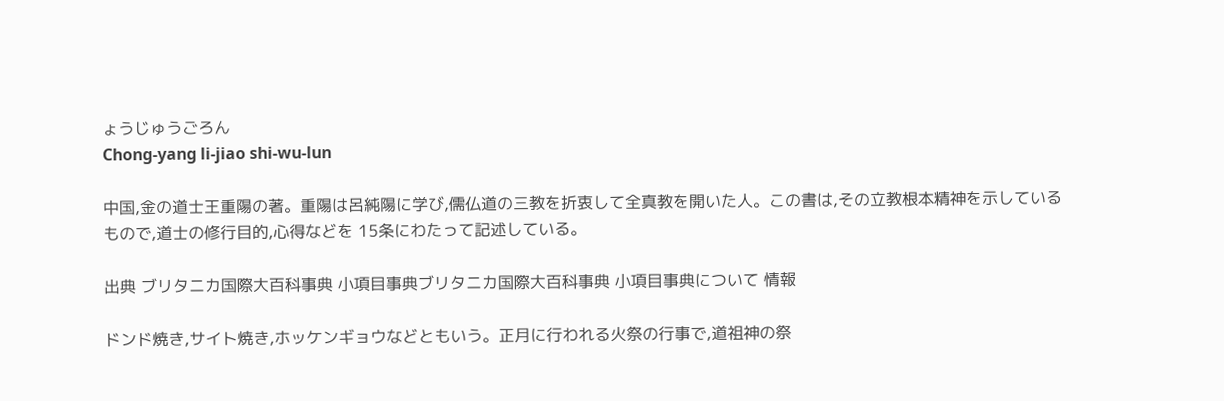ょうじゅうごろん
Chong-yang li-jiao shi-wu-lun

中国,金の道士王重陽の著。重陽は呂純陽に学び,儒仏道の三教を折衷して全真教を開いた人。この書は,その立教根本精神を示しているもので,道士の修行目的,心得などを 15条にわたって記述している。

出典 ブリタニカ国際大百科事典 小項目事典ブリタニカ国際大百科事典 小項目事典について 情報

ドンド焼き,サイト焼き,ホッケンギョウなどともいう。正月に行われる火祭の行事で,道祖神の祭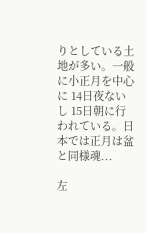りとしている土地が多い。一般に小正月を中心に 14日夜ないし 15日朝に行われている。日本では正月は盆と同様魂...

左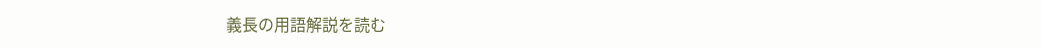義長の用語解説を読む